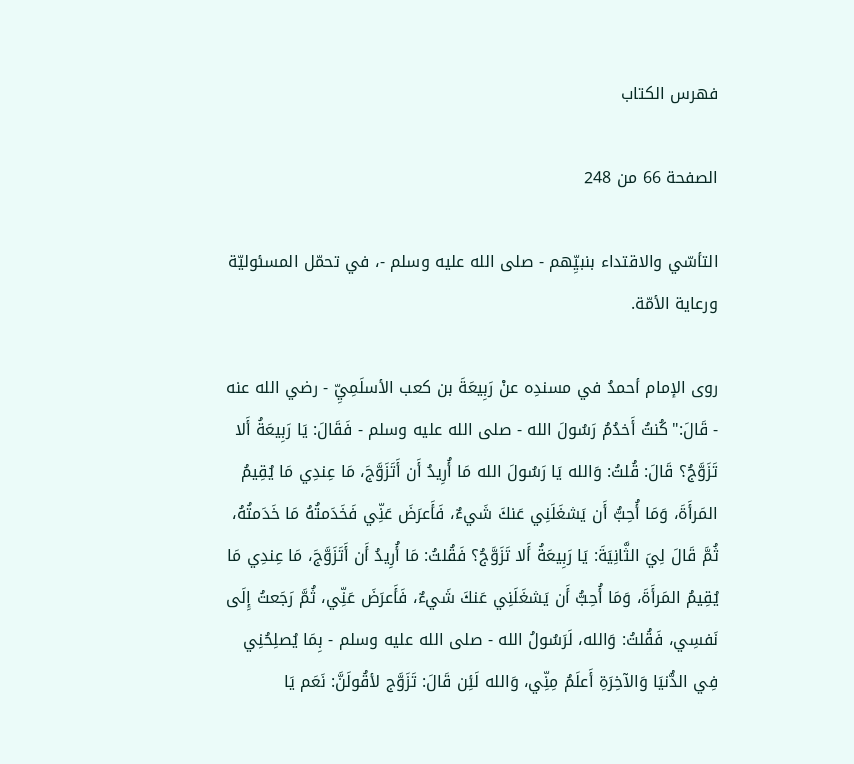فهرس الكتاب

الصفحة 66 من 248

التأسّي والاقتداء بنبيِّهم - صلى الله عليه وسلم -، في تحمّل المسئوليّة ورعاية الأمّة.

روى الإمام أحمدُ في مسندِه عنْ رَبِيعَةَ بن كعب الأسلَمِيِّ - رضي الله عنه - قَالَ:"كُنتُ أَخدُمُ رَسُولَ الله - صلى الله عليه وسلم - فَقَالَ: يَا رَبِيعَةُ أَلا تَزَوَّجُ؟ قَالَ: قُلتُ: وَالله يَا رَسُولَ الله مَا أُرِيدُ أَن أَتَزَوَّجَ، مَا عِندِي مَا يُقِيمُ المَرأَةَ، وَمَا أُحِبُّ أَن يَشغَلَنِي عَنكَ شَيءٌ، فَأَعرَضَ عَنِّي فَخَدَمتُهُ مَا خَدَمتُهُ، ثُمَّ قَالَ لِيَ الثَّانِيَةَ: يَا رَبِيعَةُ أَلا تَزَوَّجُ؟ فَقُلتُ: مَا أُرِيدُ أَن أَتَزَوَّجَ، مَا عِندِي مَا يُقِيمُ المَرأَةَ، وَمَا أُحِبُّ أَن يَشغَلَنِي عَنكَ شَيءٌ، فَأَعرَضَ عَنِّي، ثُمَّ رَجَعتُ إِلَى نَفسِي، فَقُلتُ: وَالله، لَرَسُولُ الله - صلى الله عليه وسلم - بِمَا يُصلِحُنِي فِي الدُّنيَا وَالآخِرَةِ أَعلَمُ مِنِّي، وَالله لَئِن قَالَ: تَزَوَّج لأقُولَنَّ: نَعَم يَا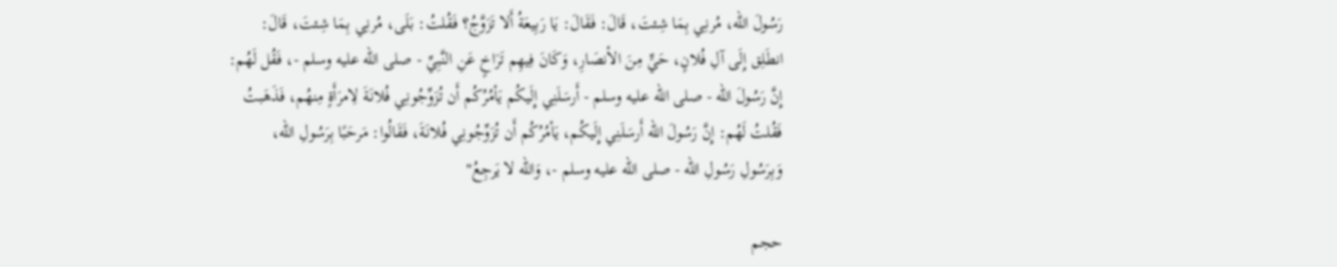رَسُولَ الله، مُرنِي بِمَا شِئتَ، قَالَ: فَقَالَ: يَا رَبِيعَةُ أَلا تَزَوَّجُ؟ فَقُلتُ: بَلَى، مُرنِي بِمَا شِئتَ، قَالَ: انطَلِق إِلَى آلِ فُلانٍ، حَيٍّ مِنَ الأنصَارِ، وَكَانَ فِيهِم تَرَاخٍ عَنِ النَّبِيِّ - صلى الله عليه وسلم -، فَقُل لَهُم: إِنَّ رَسُولَ الله - صلى الله عليه وسلم - أَرسَلَنِي إِلَيكُم يَأمُرُكُم أَن تُزَوِّجُونِي فُلانَةَ لِامرَأَةٍ مِنهُم، فَذَهَبتُ فَقُلتُ لَهُم: إِنَّ رَسُولَ الله أَرسَلَنِي إِلَيكُم، يَأمُرُكُم أَن تُزَوِّجُونِي فُلانَةَ، فَقَالُوا: مَرحَبًا بِرَسُولِ الله، وَبِرَسُولِ رَسُولِ الله - صلى الله عليه وسلم -، وَالله لا يَرجِعُ"

حجم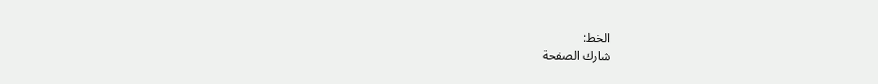الخط:
شارك الصفحة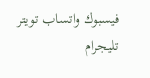فيسبوك واتساب تويتر تليجرام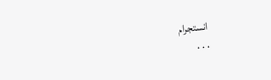انستجرام
. . .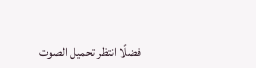فضلًا انتظر تحميل الصوت